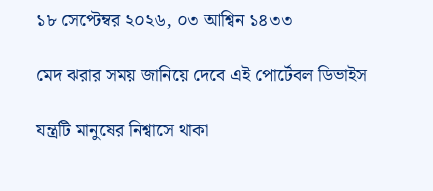১৮ সেপ্টেম্বর ২০২৬, ০৩ আশ্বিন ১৪৩৩

মেদ ঝরার সময় জানিয়ে দেবে এই পোর্টেবল ডিভাইস

যন্ত্রটি মানুষের নিশ্বাসে থাকা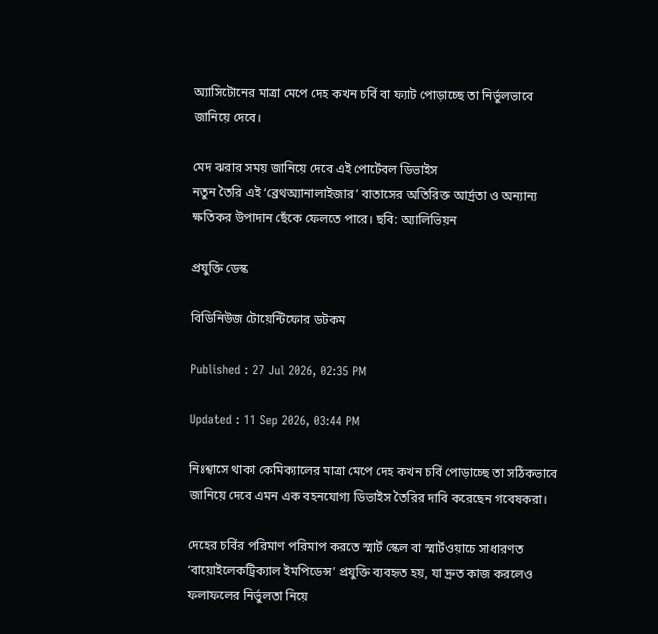অ্যাসিটোনের মাত্রা মেপে দেহ কখন চর্বি বা ফ্যাট পোড়াচ্ছে তা নির্ভুলভাবে জানিয়ে দেবে।

মেদ ঝরার সময় জানিয়ে দেবে এই পোর্টেবল ডিভাইস
নতুন তৈরি এই ‘ব্রেথঅ্যানালাইজার’ বাতাসের অতিরিক্ত আর্দ্রতা ও অন্যান্য ক্ষতিকর উপাদান ছেঁকে ফেলতে পারে। ছবি: অ্যালিভিয়ন

প্রযুক্তি ডেস্ক

বিডিনিউজ টোয়েন্টিফোর ডটকম

Published : 27 Jul 2026, 02:35 PM

Updated : 11 Sep 2026, 03:44 PM

নিঃশ্বাসে থাকা কেমিক্যালের মাত্রা মেপে দেহ কখন চর্বি পোড়াচ্ছে তা সঠিকভাবে জানিয়ে দেবে এমন এক বহনযোগ্য ডিভাইস তৈরির দাবি করেছেন গবেষকরা।

দেহের চর্বির পরিমাণ পরিমাপ করতে স্মার্ট স্কেল বা স্মার্টওয়াচে সাধারণত ‘বায়োইলেকট্রিক্যাল ইমপিডেন্স’ প্রযুক্তি ব্যবহৃত হয়, যা দ্রুত কাজ করলেও ফলাফলের নির্ভুলতা নিয়ে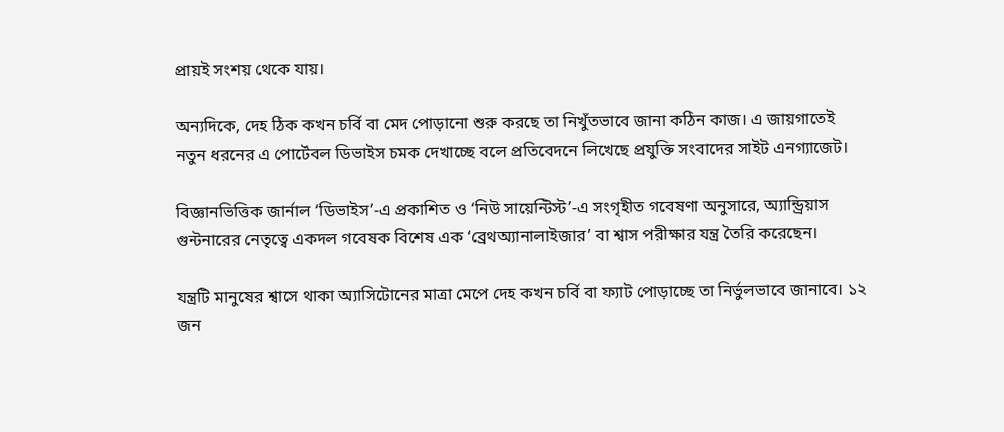প্রায়ই সংশয় থেকে যায়।

অন্যদিকে, দেহ ঠিক কখন চর্বি বা মেদ পোড়ানো শুরু করছে তা নিখুঁতভাবে জানা কঠিন কাজ। এ জায়গাতেই নতুন ধরনের এ পোর্টেবল ডিভাইস চমক দেখাচ্ছে বলে প্রতিবেদনে লিখেছে প্রযুক্তি সংবাদের সাইট এনগ্যাজেট।

বিজ্ঞানভিত্তিক জার্নাল ‘ডিভাইস’-এ প্রকাশিত ও ‘নিউ সায়েন্টিস্ট’-এ সংগৃহীত গবেষণা অনুসারে, অ্যান্ড্রিয়াস গুন্টনারের নেতৃত্বে একদল গবেষক বিশেষ এক ‘ব্রেথঅ্যানালাইজার’ বা শ্বাস পরীক্ষার যন্ত্র তৈরি করেছেন।

যন্ত্রটি মানুষের শ্বাসে থাকা অ্যাসিটোনের মাত্রা মেপে দেহ কখন চর্বি বা ফ্যাট পোড়াচ্ছে তা নির্ভুলভাবে জানাবে। ১২ জন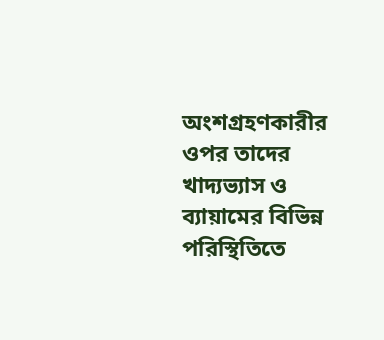অংশগ্রহণকারীর ওপর তাদের খাদ্যভ্যাস ও ব্যায়ামের বিভিন্ন পরিস্থিতিতে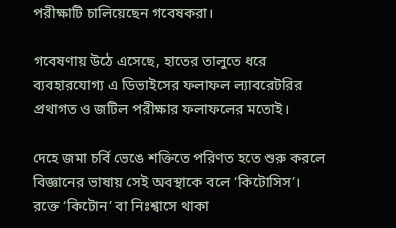পরীক্ষাটি চালিয়েছেন গবেষকরা।

গবেষণায় উঠে এসেছে, হাতের তালুতে ধরে ব্যবহারযোগ্য এ ডিভাইসের ফলাফল ল্যাবরেটরির প্রথাগত ও জটিল পরীক্ষার ফলাফলের মতোই।

দেহে জমা চর্বি ভেঙে শক্তিতে পরিণত হতে শুরু করলে বিজ্ঞানের ভাষায় সেই অবস্থাকে বলে ‘কিটোসিস’। রক্তে ‘কিটোন’ বা নিঃশ্বাসে থাকা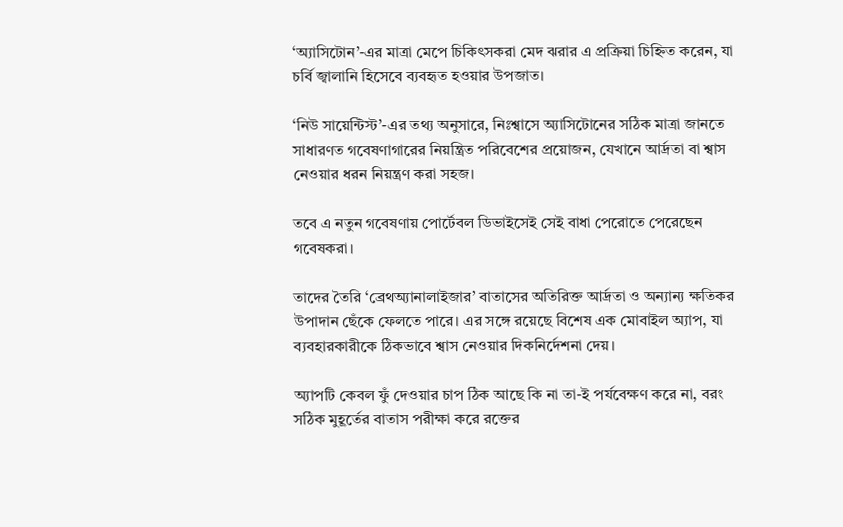‘অ্যাসিটোন’-এর মাত্রা মেপে চিকিৎসকরা মেদ ঝরার এ প্রক্রিয়া চিহ্নিত করেন, যা চর্বি জ্বালানি হিসেবে ব্যবহৃত হওয়ার উপজাত।

‘নিউ সায়েন্টিস্ট’-এর তথ্য অনুসারে, নিঃশ্বাসে অ্যাসিটোনের সঠিক মাত্রা জানতে সাধারণত গবেষণাগারের নিয়ন্ত্রিত পরিবেশের প্রয়োজন, যেখানে আর্দ্রতা বা শ্বাস নেওয়ার ধরন নিয়ন্ত্রণ করা সহজ।

তবে এ নতুন গবেষণায় পোর্টেবল ডিভাইসেই সেই বাধা পেরোতে পেরেছেন গবেষকরা।

তাদের তৈরি ‘ব্রেথঅ্যানালাইজার’ বাতাসের অতিরিক্ত আর্দ্রতা ও অন্যান্য ক্ষতিকর উপাদান ছেঁকে ফেলতে পারে। এর সঙ্গে রয়েছে বিশেষ এক মোবাইল অ্যাপ, যা ব্যবহারকারীকে ঠিকভাবে শ্বাস নেওয়ার দিকনির্দেশনা দেয়।

অ্যাপটি কেবল ফুঁ দেওয়ার চাপ ঠিক আছে কি না তা-ই পর্যবেক্ষণ করে না, বরং সঠিক মুহূর্তের বাতাস পরীক্ষা করে রক্তের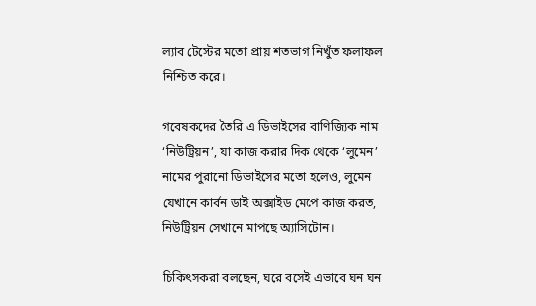ল্যাব টেস্টের মতো প্রায় শতভাগ নিখুঁত ফলাফল নিশ্চিত করে।

গবেষকদের তৈরি এ ডিভাইসের বাণিজ্যিক নাম ‘নিউট্রিয়ন’, যা কাজ করার দিক থেকে ‘লুমেন’ নামের পুরানো ডিভাইসের মতো হলেও, লুমেন যেখানে কার্বন ডাই অক্সাইড মেপে কাজ করত, নিউট্রিয়ন সেখানে মাপছে অ্যাসিটোন।

চিকিৎসকরা বলছেন, ঘরে বসেই এভাবে ঘন ঘন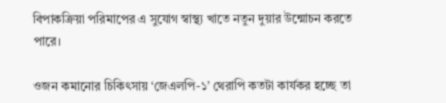বিপাকক্রিয়া পরিমাপের এ সুযোগ স্বাস্থ্য খাতে নতুন দুয়ার উন্মোচন করতে পারে।

ওজন কমানোর চিকিৎসায় ‘জেএলপি-১’ থেরাপি কতটা কার্যকর হচ্ছে তা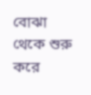বোঝা থেকে শুরু করে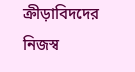ক্রীড়াবিদদের নিজস্ব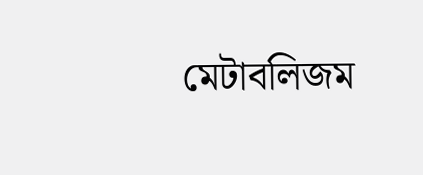মেটাবলিজম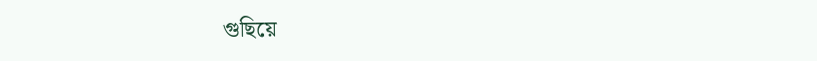গুছিয়ে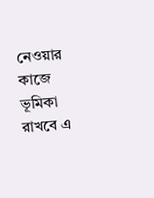নেওয়ার কাজে ভূমিকা রাখবে এ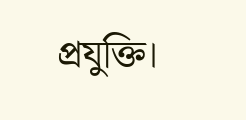প্রযুক্তি।